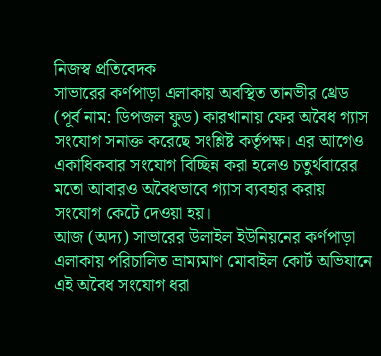নিজস্ব প্রতিবেদক
সাভারের কর্ণপাড়া এলাকায় অবস্থিত তানভীর থ্রেড (পূর্ব নাম: ডিপজল ফুড) কারখানায় ফের অবৈধ গ্যাস সংযোগ সনাক্ত করেছে সংশ্লিষ্ট কর্তৃপক্ষ। এর আগেও একাধিকবার সংযোগ বিচ্ছিন্ন করা হলেও চতুর্থবারের মতো আবারও অবৈধভাবে গ্যাস ব্যবহার করায় সংযোগ কেটে দেওয়া হয়।
আজ (অদ্য) সাভারের উলাইল ইউনিয়নের কর্ণপাড়া এলাকায় পরিচালিত ভ্রাম্যমাণ মোবাইল কোর্ট অভিযানে এই অবৈধ সংযোগ ধরা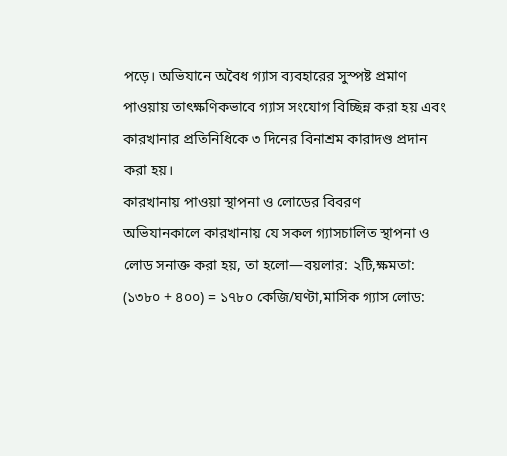পড়ে। অভিযানে অবৈধ গ্যাস ব্যবহারের সুস্পষ্ট প্রমাণ পাওয়ায় তাৎক্ষণিকভাবে গ্যাস সংযোগ বিচ্ছিন্ন করা হয় এবং কারখানার প্রতিনিধিকে ৩ দিনের বিনাশ্রম কারাদণ্ড প্রদান করা হয়।
কারখানায় পাওয়া স্থাপনা ও লোডের বিবরণ
অভিযানকালে কারখানায় যে সকল গ্যাসচালিত স্থাপনা ও লোড সনাক্ত করা হয়, তা হলো—বয়লার: ২টি,ক্ষমতা: (১৩৮০ + ৪০০) = ১৭৮০ কেজি/ঘণ্টা,মাসিক গ্যাস লোড: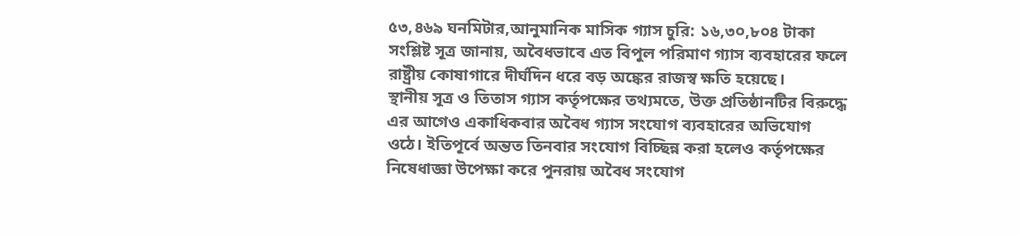৫৩,৪৬৯ ঘনমিটার,আনুমানিক মাসিক গ্যাস চুরি: ১৬,৩০,৮০৪ টাকা
সংশ্লিষ্ট সূত্র জানায়, অবৈধভাবে এত বিপুল পরিমাণ গ্যাস ব্যবহারের ফলে রাষ্ট্রীয় কোষাগারে দীর্ঘদিন ধরে বড় অঙ্কের রাজস্ব ক্ষতি হয়েছে।
স্থানীয় সূত্র ও তিতাস গ্যাস কর্তৃপক্ষের তথ্যমতে, উক্ত প্রতিষ্ঠানটির বিরুদ্ধে এর আগেও একাধিকবার অবৈধ গ্যাস সংযোগ ব্যবহারের অভিযোগ ওঠে। ইতিপূর্বে অন্তত তিনবার সংযোগ বিচ্ছিন্ন করা হলেও কর্তৃপক্ষের নিষেধাজ্ঞা উপেক্ষা করে পুনরায় অবৈধ সংযোগ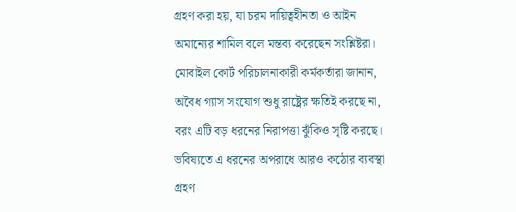গ্রহণ করা হয়, যা চরম দায়িত্বহীনতা ও আইন অমান্যের শামিল বলে মন্তব্য করেছেন সংশ্লিষ্টরা।
মোবাইল কোর্ট পরিচালনাকারী কর্মকর্তারা জানান, অবৈধ গ্যাস সংযোগ শুধু রাষ্ট্রের ক্ষতিই করছে না, বরং এটি বড় ধরনের নিরাপত্তা ঝুঁকিও সৃষ্টি করছে। ভবিষ্যতে এ ধরনের অপরাধে আরও কঠোর ব্যবস্থা গ্রহণ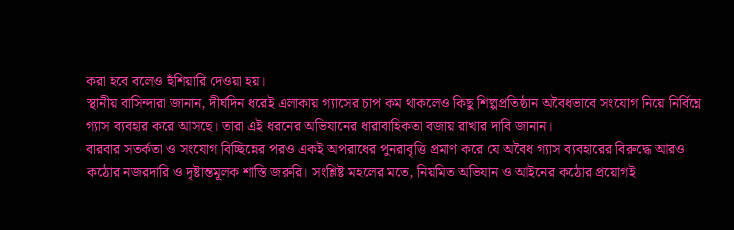করা হবে বলেও হুঁশিয়ারি দেওয়া হয়।
স্থানীয় বাসিন্দারা জানান, দীর্ঘদিন ধরেই এলাকায় গ্যাসের চাপ কম থাকলেও কিছু শিল্পপ্রতিষ্ঠান অবৈধভাবে সংযোগ নিয়ে নির্বিঘ্নে গ্যাস ব্যবহার করে আসছে। তারা এই ধরনের অভিযানের ধারাবাহিকতা বজায় রাখার দাবি জানান।
বারবার সতর্কতা ও সংযোগ বিচ্ছিন্নের পরও একই অপরাধের পুনরাবৃত্তি প্রমাণ করে যে অবৈধ গ্যাস ব্যবহারের বিরুদ্ধে আরও কঠোর নজরদারি ও দৃষ্টান্তমূলক শাস্তি জরুরি। সংশ্লিষ্ট মহলের মতে, নিয়মিত অভিযান ও আইনের কঠোর প্রয়োগই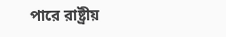পারে রাষ্ট্রীয়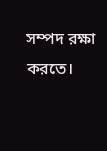সম্পদ রক্ষা করতে।